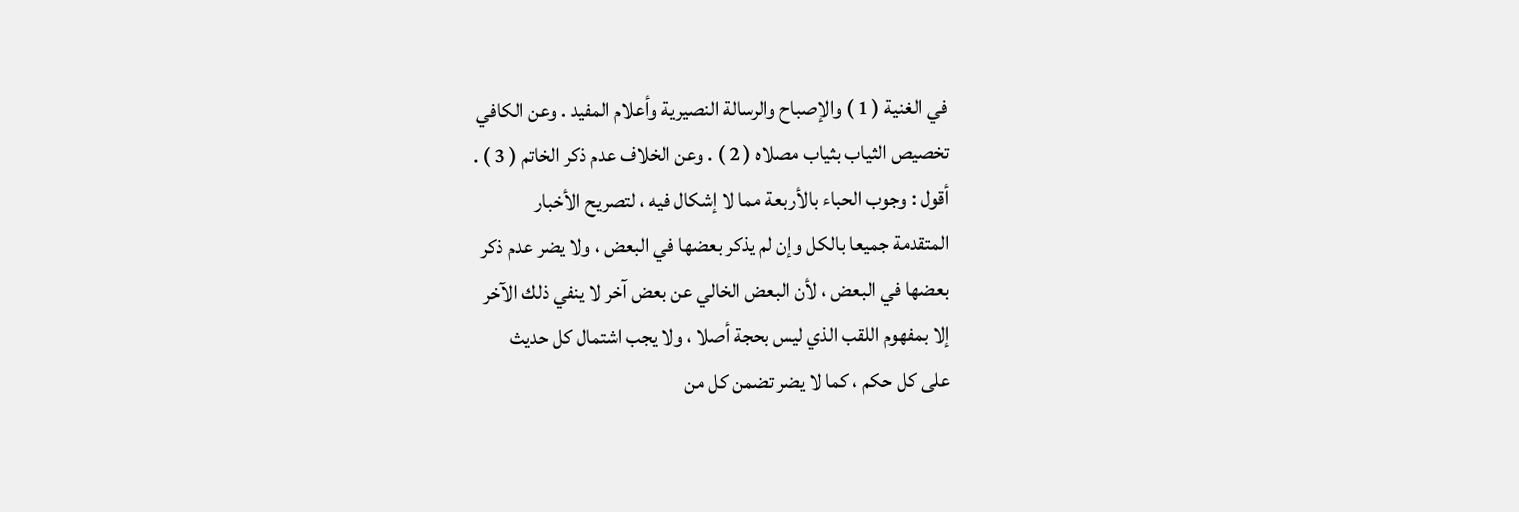في الغنية ( 1 ) والإصباح والرسالة النصيرية وأعلام المفيد . وعن الكافي
تخصيص الثياب بثياب مصلاه ( 2 ) . وعن الخلاف عدم ذكر الخاتم ( 3 ) .
أقول : وجوب الحباء بالأربعة مما لا إشكال فيه ، لتصريح الأخبار
المتقدمة جميعا بالكل وإن لم يذكر بعضها في البعض ، ولا يضر عدم ذكر
بعضها في البعض ، لأن البعض الخالي عن بعض آخر لا ينفي ذلك الآخر
إلا بمفهوم اللقب الذي ليس بحجة أصلا ، ولا يجب اشتمال كل حديث
على كل حكم ، كما لا يضر تضمن كل من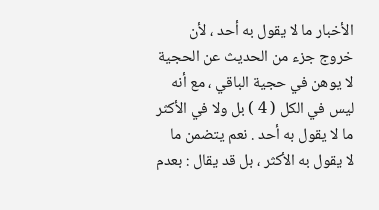الأخبار ما لا يقول به أحد ، لأن
خروج جزء من الحديث عن الحجية لا يوهن في حجية الباقي ، مع أنه
ليس في الكل ( 4 ) بل ولا في الأكثر ما لا يقول به أحد . نعم يتضمن ما
لا يقول به الأكثر ، بل قد يقال : بعدم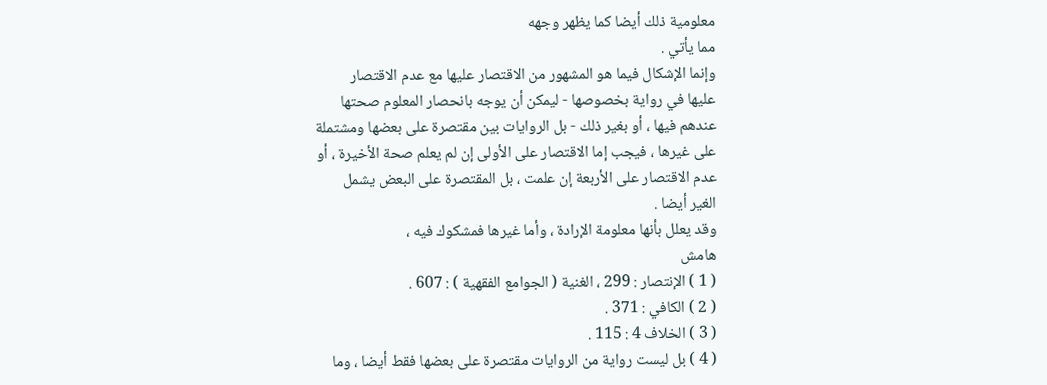معلومية ذلك أيضا كما يظهر وجهه
مما يأتي .
وإنما الإشكال فيما هو المشهور من الاقتصار عليها مع عدم الاقتصار
عليها في رواية بخصوصها - ليمكن أن يوجه بانحصار المعلوم صحتها
عندهم فيها ، أو بغير ذلك - بل الروايات بين مقتصرة على بعضها ومشتملة
على غيرها ، فيجب إما الاقتصار على الأولى إن لم يعلم صحة الأخيرة ، أو
عدم الاقتصار على الأربعة إن علمت ، بل المقتصرة على البعض يشمل
الغير أيضا .
وقد يعلل بأنها معلومة الإرادة ، وأما غيرها فمشكوك فيه ،
هامش
( 1 ) الإنتصار : 299 ، الغنية ( الجوامع الفقهية ) : 607 .
( 2 ) الكافي : 371 .
( 3 ) الخلاف 4 : 115 .
( 4 ) بل ليست رواية من الروايات مقتصرة على بعضها فقط أيضا ، وما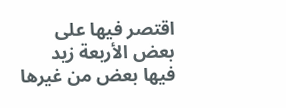اقتصر فيها على
بعض الأربعة زيد فيها بعض من غيرها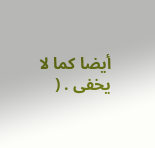أيضا كما لا يخفى . (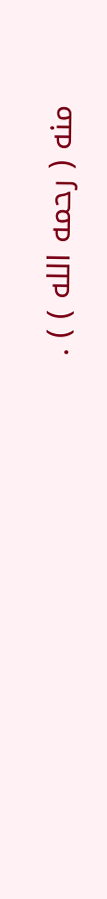منه ( رحمه الله ) ) .